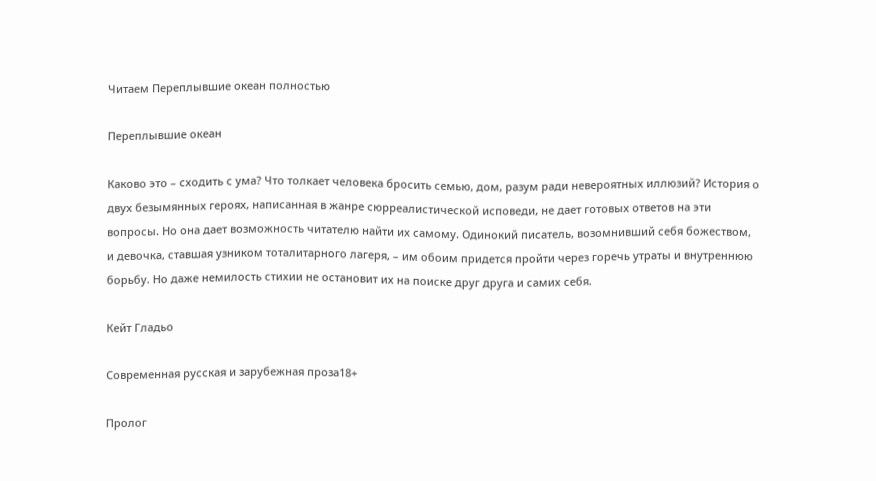Читаем Переплывшие океан полностью

Переплывшие океан

Каково это – сходить с ума? Что толкает человека бросить семью, дом, разум ради невероятных иллюзий? История о двух безымянных героях, написанная в жанре сюрреалистической исповеди, не дает готовых ответов на эти вопросы. Но она дает возможность читателю найти их самому. Одинокий писатель, возомнивший себя божеством, и девочка, ставшая узником тоталитарного лагеря, – им обоим придется пройти через горечь утраты и внутреннюю борьбу. Но даже немилость стихии не остановит их на поиске друг друга и самих себя.

Кейт Гладьо

Современная русская и зарубежная проза18+

Пролог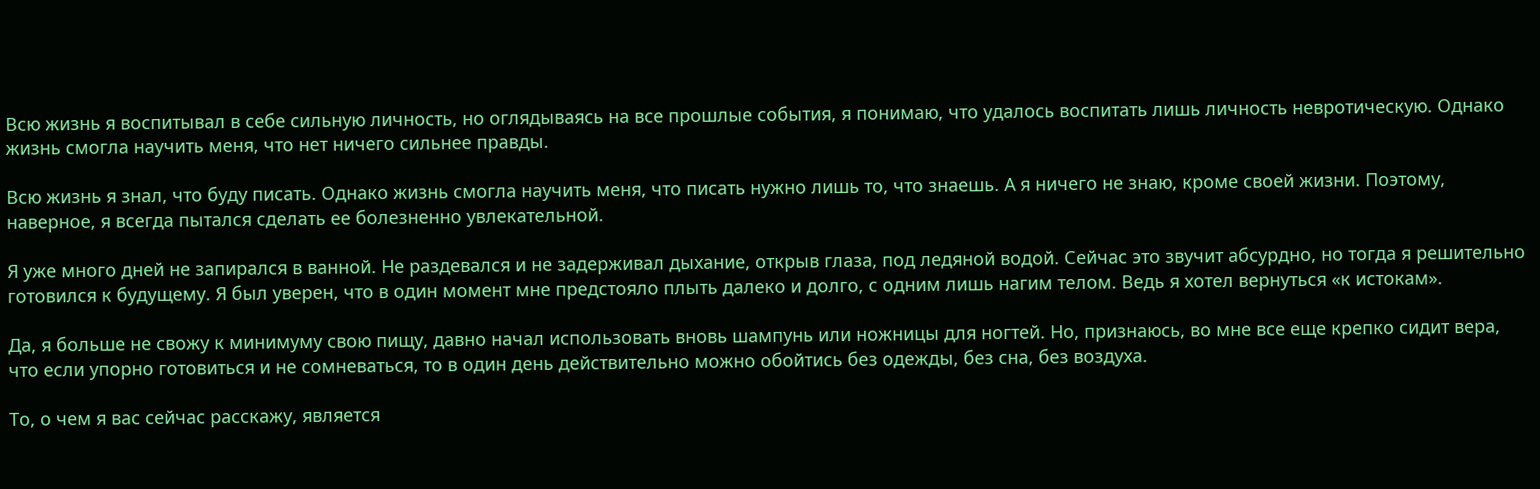Всю жизнь я воспитывал в себе сильную личность, но оглядываясь на все прошлые события, я понимаю, что удалось воспитать лишь личность невротическую. Однако жизнь смогла научить меня, что нет ничего сильнее правды.

Всю жизнь я знал, что буду писать. Однако жизнь смогла научить меня, что писать нужно лишь то, что знаешь. А я ничего не знаю, кроме своей жизни. Поэтому, наверное, я всегда пытался сделать ее болезненно увлекательной.

Я уже много дней не запирался в ванной. Не раздевался и не задерживал дыхание, открыв глаза, под ледяной водой. Сейчас это звучит абсурдно, но тогда я решительно готовился к будущему. Я был уверен, что в один момент мне предстояло плыть далеко и долго, с одним лишь нагим телом. Ведь я хотел вернуться «к истокам».

Да, я больше не свожу к минимуму свою пищу, давно начал использовать вновь шампунь или ножницы для ногтей. Но, признаюсь, во мне все еще крепко сидит вера, что если упорно готовиться и не сомневаться, то в один день действительно можно обойтись без одежды, без сна, без воздуха.

То, о чем я вас сейчас расскажу, является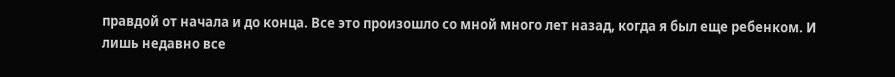правдой от начала и до конца. Все это произошло со мной много лет назад, когда я был еще ребенком. И лишь недавно все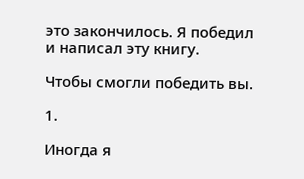это закончилось. Я победил и написал эту книгу.

Чтобы смогли победить вы.

1.

Иногда я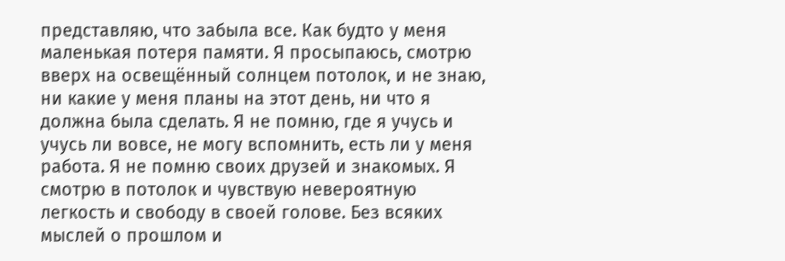представляю, что забыла все. Как будто у меня маленькая потеря памяти. Я просыпаюсь, смотрю вверх на освещённый солнцем потолок, и не знаю, ни какие у меня планы на этот день, ни что я должна была сделать. Я не помню, где я учусь и учусь ли вовсе, не могу вспомнить, есть ли у меня работа. Я не помню своих друзей и знакомых. Я смотрю в потолок и чувствую невероятную легкость и свободу в своей голове. Без всяких мыслей о прошлом и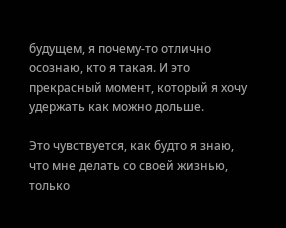будущем, я почему-то отлично осознаю, кто я такая. И это прекрасный момент, который я хочу удержать как можно дольше.

Это чувствуется, как будто я знаю, что мне делать со своей жизнью, только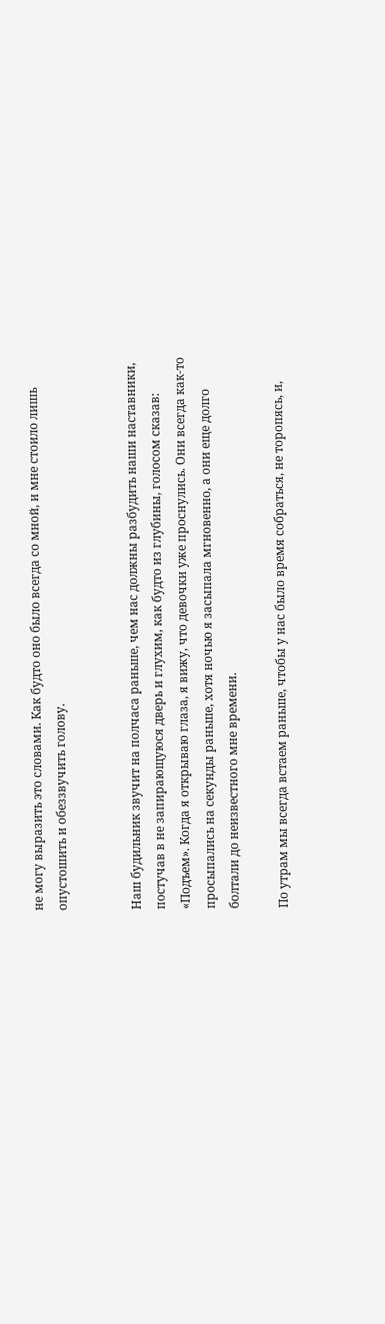не могу выразить это словами. Как будто оно было всегда со мной, и мне стоило лишь опустошить и обеззвучить голову.


Наш будильник звучит на полчаса раньше, чем нас должны разбудить наши наставники, постучав в не запирающуюся дверь и глухим, как будто из глубины, голосом сказав: «Подъем». Когда я открываю глаза, я вижу, что девочки уже проснулись. Они всегда как-то просыпались на секунды раньше, хотя ночью я засыпала мгновенно, а они еще долго болтали до неизвестного мне времени.

По утрам мы всегда встаем раньше, чтобы у нас было время собраться, не торопясь, и,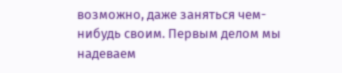возможно, даже заняться чем-нибудь своим. Первым делом мы надеваем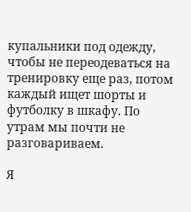купальники под одежду, чтобы не переодеваться на тренировку еще раз, потом каждый ищет шорты и футболку в шкафу. По утрам мы почти не разговариваем.

Я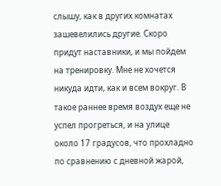слышу, как в других комнатах зашевелились другие. Скоро придут наставники, и мы пойдем на тренировку. Мне не хочется никуда идти, как и всем вокруг. В такое раннее время воздух еще не успел прогреться, и на улице около 17 градусов, что прохладно по сравнению с дневной жарой,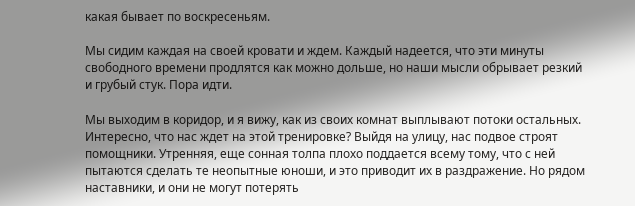какая бывает по воскресеньям.

Мы сидим каждая на своей кровати и ждем. Каждый надеется, что эти минуты свободного времени продлятся как можно дольше, но наши мысли обрывает резкий и грубый стук. Пора идти.

Мы выходим в коридор, и я вижу, как из своих комнат выплывают потоки остальных. Интересно, что нас ждет на этой тренировке? Выйдя на улицу, нас подвое строят помощники. Утренняя, еще сонная толпа плохо поддается всему тому, что с ней пытаются сделать те неопытные юноши, и это приводит их в раздражение. Но рядом наставники, и они не могут потерять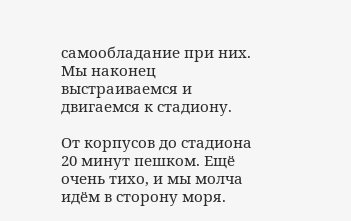самообладание при них. Мы наконец выстраиваемся и двигаемся к стадиону.

От корпусов до стадиона 20 минут пешком. Ещё очень тихо, и мы молча идём в сторону моря.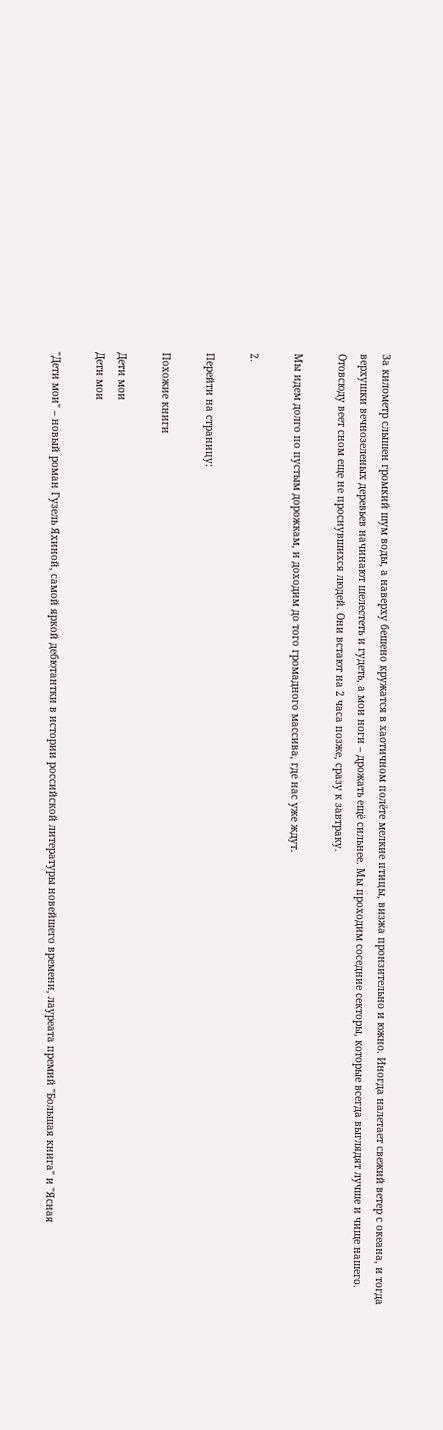За километр слышен громкий шум воды, а наверху бешено кружатся в хаотичном полёте мелкие птицы, визжа пронзительно и южно. Иногда налетает свежий ветер с океана, и тогда верхушки вечнозеленых деревьев начинают шелестеть и гудеть, а мои ноги – дрожать ещё сильнее. Мы проходим соседние секторы, которые всегда выглядят лучше и чище нашего. Отовсюду веет сном еще не проснувшихся людей. Они встают на 2 часа позже, сразу к завтраку.

Мы идем долго по пустым дорожкам, и доходим до того громадного массива, где нас уже ждут.

2.

Перейти на страницу:

Похожие книги

Дети мои
Дети мои

"Дети мои" – новый роман Гузель Яхиной, самой яркой дебютантки в истории российской литературы новейшего времени, лауреата премий "Большая книга" и "Ясная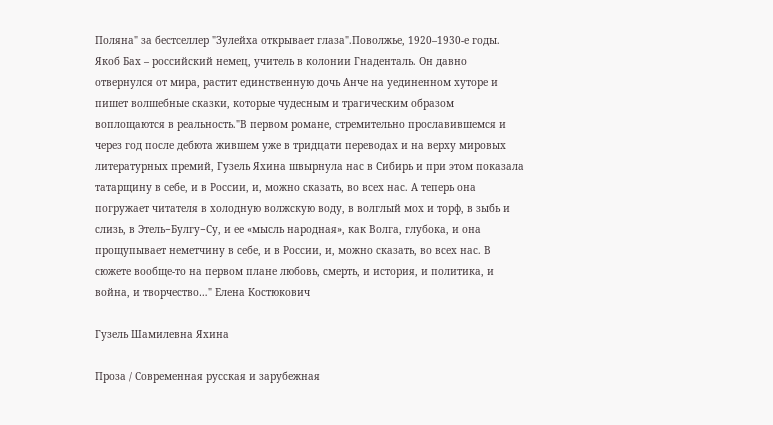Поляна" за бестселлер "Зулейха открывает глаза".Поволжье, 1920–1930-е годы. Якоб Бах – российский немец, учитель в колонии Гнаденталь. Он давно отвернулся от мира, растит единственную дочь Анче на уединенном хуторе и пишет волшебные сказки, которые чудесным и трагическим образом воплощаются в реальность."В первом романе, стремительно прославившемся и через год после дебюта жившем уже в тридцати переводах и на верху мировых литературных премий, Гузель Яхина швырнула нас в Сибирь и при этом показала татарщину в себе, и в России, и, можно сказать, во всех нас. А теперь она погружает читателя в холодную волжскую воду, в волглый мох и торф, в зыбь и слизь, в Этель−Булгу−Су, и ее «мысль народная», как Волга, глубока, и она прощупывает неметчину в себе, и в России, и, можно сказать, во всех нас. В сюжете вообще-то на первом плане любовь, смерть, и история, и политика, и война, и творчество…" Елена Костюкович

Гузель Шамилевна Яхина

Проза / Современная русская и зарубежная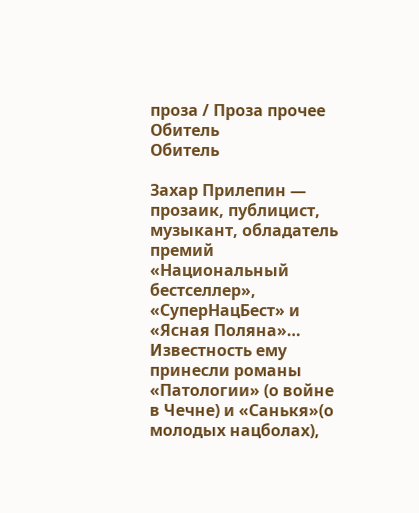проза / Проза прочее
Обитель
Обитель

Захар Прилепин — прозаик, публицист, музыкант, обладатель премий «Национальный бестселлер», «СуперНацБест» и «Ясная Поляна»… Известность ему принесли романы «Патологии» (о войне в Чечне) и «Санькя»(о молодых нацболах),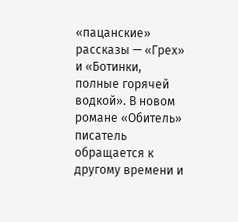«пацанские» рассказы — «Грех» и «Ботинки, полные горячей водкой». В новом романе «Обитель» писатель обращается к другому времени и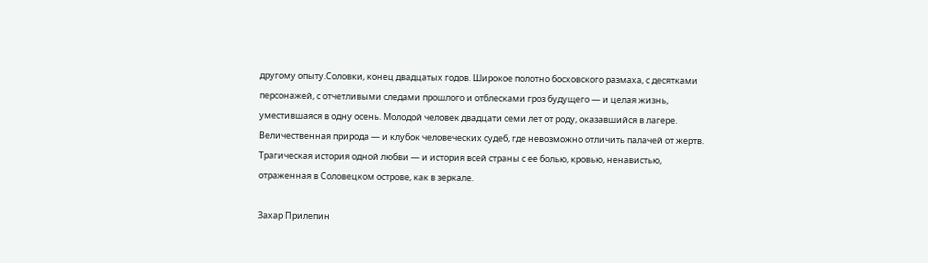другому опыту.Соловки, конец двадцатых годов. Широкое полотно босховского размаха, с десятками персонажей, с отчетливыми следами прошлого и отблесками гроз будущего — и целая жизнь, уместившаяся в одну осень. Молодой человек двадцати семи лет от роду, оказавшийся в лагере. Величественная природа — и клубок человеческих судеб, где невозможно отличить палачей от жертв. Трагическая история одной любви — и история всей страны с ее болью, кровью, ненавистью, отраженная в Соловецком острове, как в зеркале.

Захар Прилепин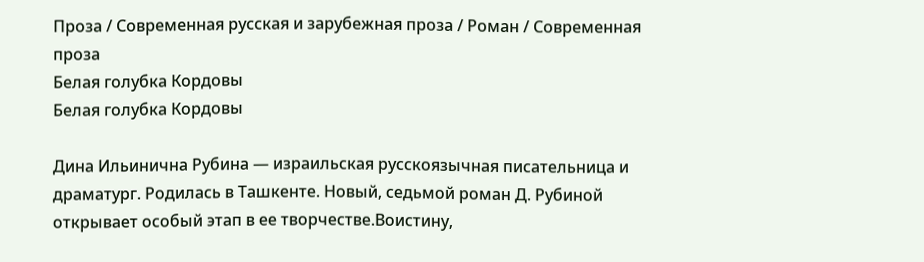Проза / Современная русская и зарубежная проза / Роман / Современная проза
Белая голубка Кордовы
Белая голубка Кордовы

Дина Ильинична Рубина — израильская русскоязычная писательница и драматург. Родилась в Ташкенте. Новый, седьмой роман Д. Рубиной открывает особый этап в ее творчестве.Воистину,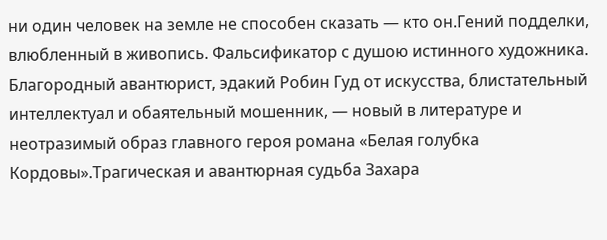ни один человек на земле не способен сказать — кто он.Гений подделки, влюбленный в живопись. Фальсификатор с душою истинного художника. Благородный авантюрист, эдакий Робин Гуд от искусства, блистательный интеллектуал и обаятельный мошенник, — новый в литературе и неотразимый образ главного героя романа «Белая голубка Кордовы».Трагическая и авантюрная судьба Захара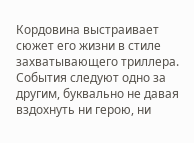Кордовина выстраивает сюжет его жизни в стиле захватывающего триллера. События следуют одно за другим, буквально не давая вздохнуть ни герою, ни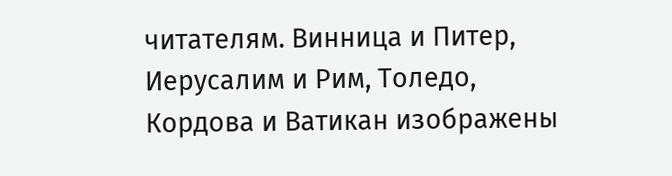читателям. Винница и Питер, Иерусалим и Рим, Толедо, Кордова и Ватикан изображены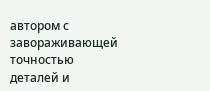автором с завораживающей точностью деталей и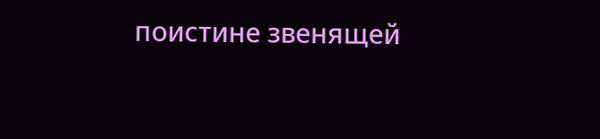поистине звенящей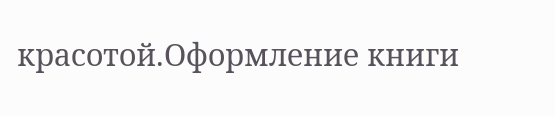красотой.Оформление книги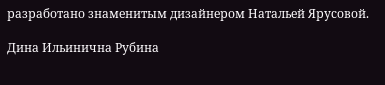разработано знаменитым дизайнером Натальей Ярусовой.

Дина Ильинична Рубина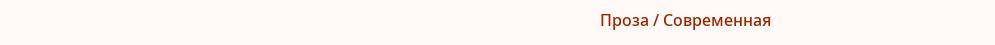Проза / Современная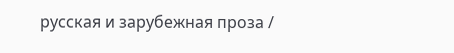русская и зарубежная проза /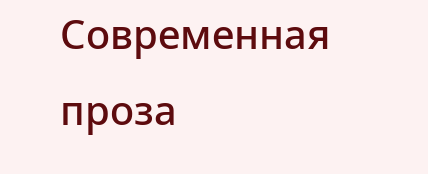Современная проза